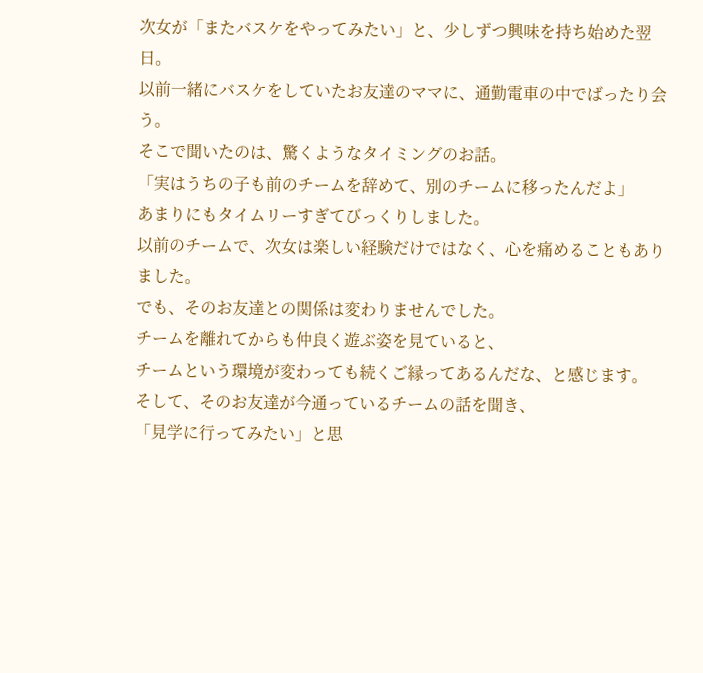次女が「またバスケをやってみたい」と、少しずつ興味を持ち始めた翌日。
以前一緒にバスケをしていたお友達のママに、通勤電車の中でばったり会う。
そこで聞いたのは、驚くようなタイミングのお話。
「実はうちの子も前のチームを辞めて、別のチームに移ったんだよ」
あまりにもタイムリーすぎてびっくりしました。
以前のチームで、次女は楽しい経験だけではなく、心を痛めることもありました。
でも、そのお友達との関係は変わりませんでした。
チームを離れてからも仲良く遊ぶ姿を見ていると、
チームという環境が変わっても続くご縁ってあるんだな、と感じます。
そして、そのお友達が今通っているチームの話を聞き、
「見学に行ってみたい」と思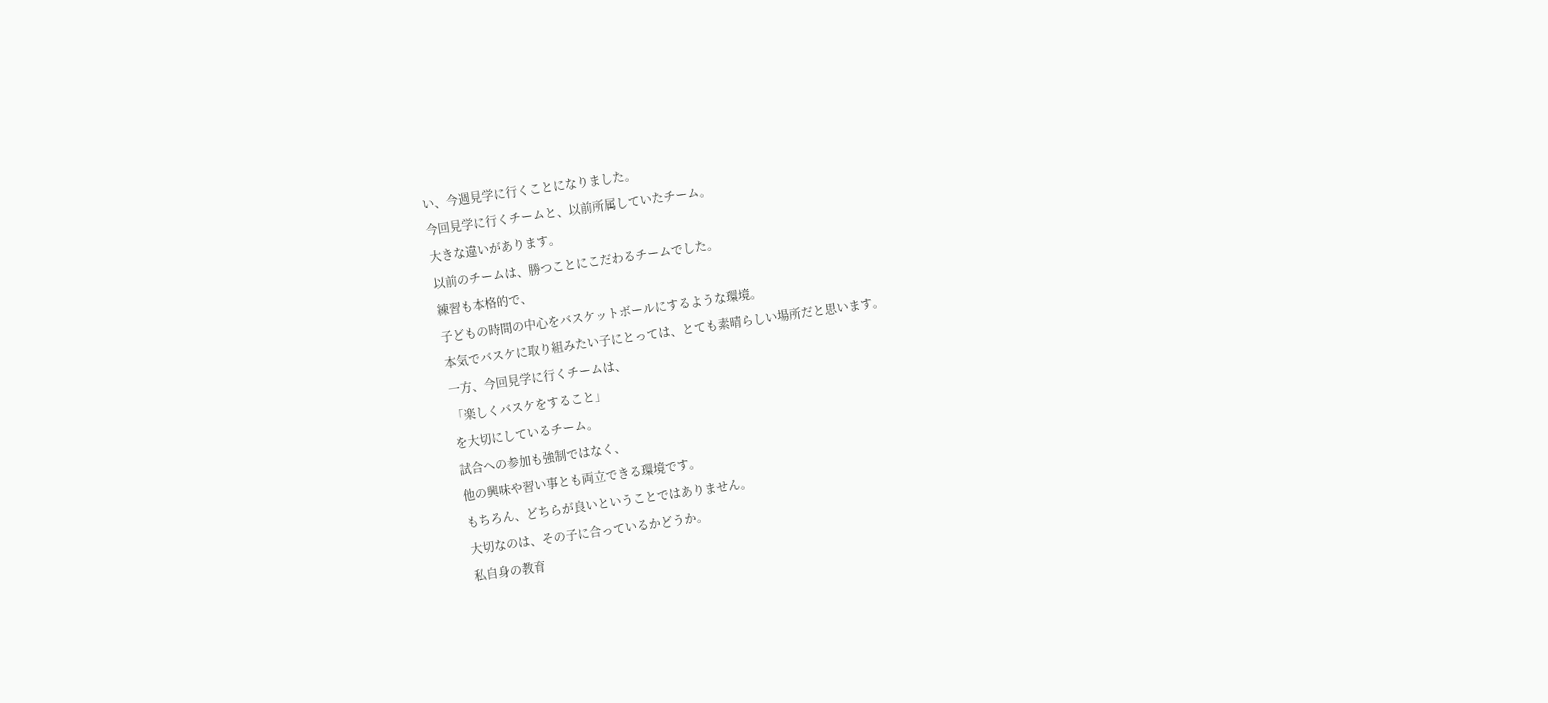い、今週見学に行くことになりました。
今回見学に行くチームと、以前所属していたチーム。
大きな違いがあります。
以前のチームは、勝つことにこだわるチームでした。
練習も本格的で、
子どもの時間の中心をバスケットボールにするような環境。
本気でバスケに取り組みたい子にとっては、とても素晴らしい場所だと思います。
一方、今回見学に行くチームは、
「楽しくバスケをすること」
を大切にしているチーム。
試合への参加も強制ではなく、
他の興味や習い事とも両立できる環境です。
もちろん、どちらが良いということではありません。
大切なのは、その子に合っているかどうか。
私自身の教育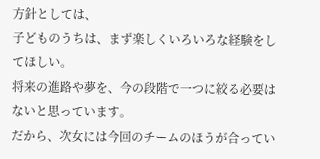方針としては、
子どものうちは、まず楽しくいろいろな経験をしてほしい。
将来の進路や夢を、今の段階で一つに絞る必要はないと思っています。
だから、次女には今回のチームのほうが合ってい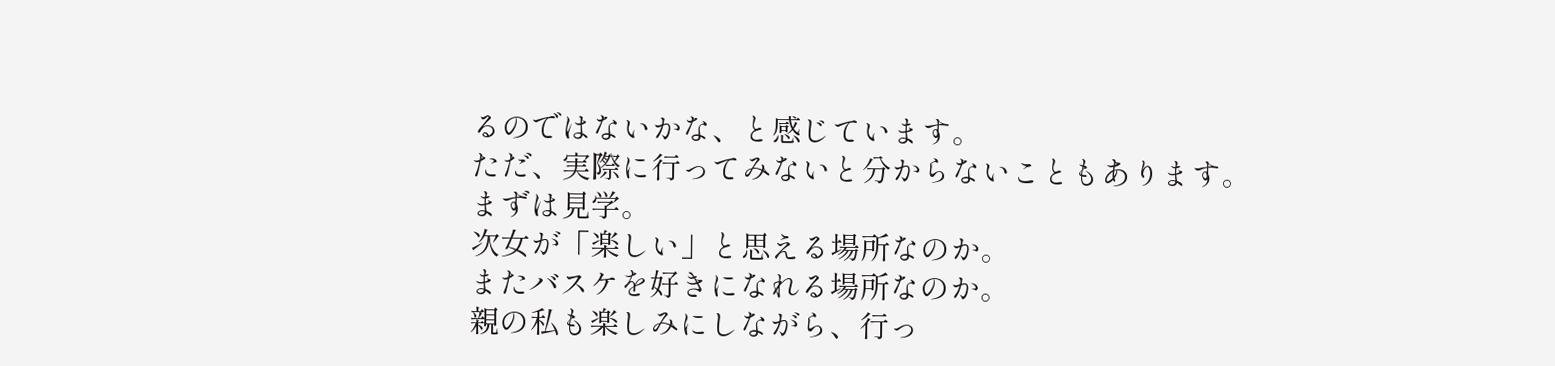るのではないかな、と感じています。
ただ、実際に行ってみないと分からないこともあります。
まずは見学。
次女が「楽しい」と思える場所なのか。
またバスケを好きになれる場所なのか。
親の私も楽しみにしながら、行っ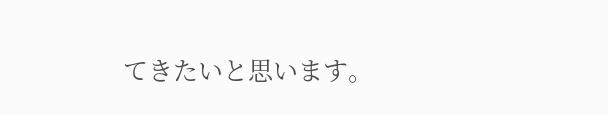てきたいと思います。